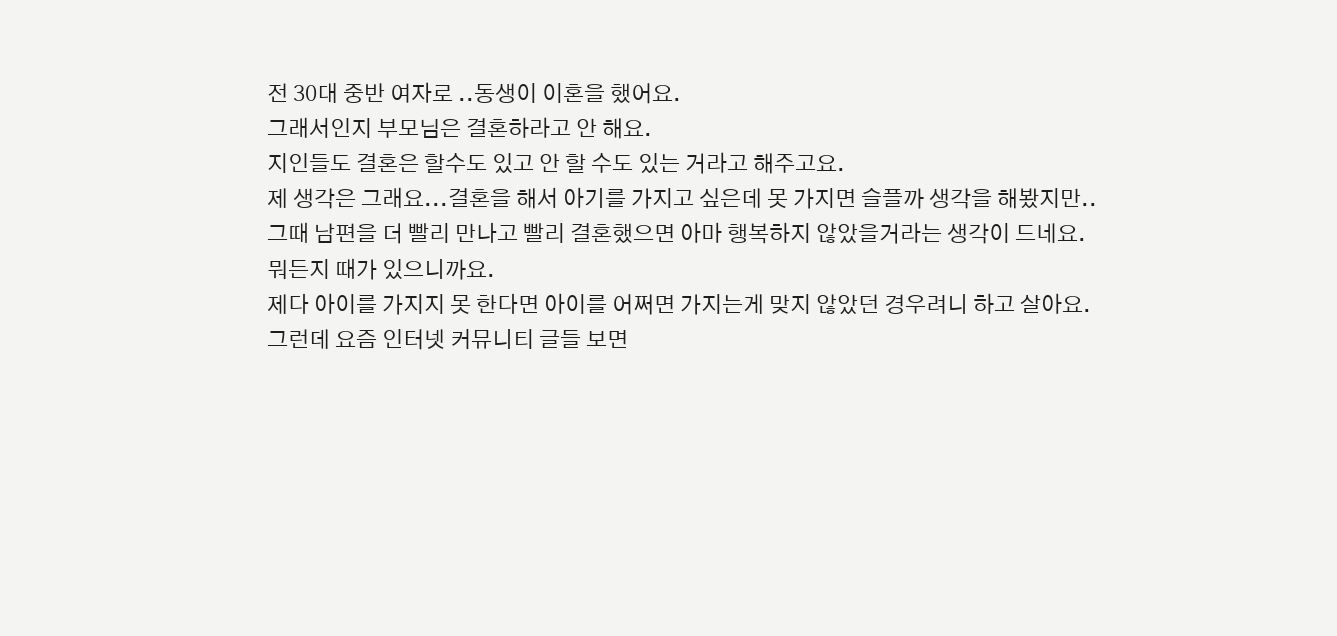전 30대 중반 여자로 ..동생이 이혼을 했어요.
그래서인지 부모님은 결혼하라고 안 해요.
지인들도 결혼은 할수도 있고 안 할 수도 있는 거라고 해주고요.
제 생각은 그래요...결혼을 해서 아기를 가지고 싶은데 못 가지면 슬플까 생각을 해봤지만..
그때 남편을 더 빨리 만나고 빨리 결혼했으면 아마 행복하지 않았을거라는 생각이 드네요.
뭐든지 때가 있으니까요.
제다 아이를 가지지 못 한다면 아이를 어쩌면 가지는게 맞지 않았던 경우려니 하고 살아요.
그런데 요즘 인터넷 커뮤니티 글들 보면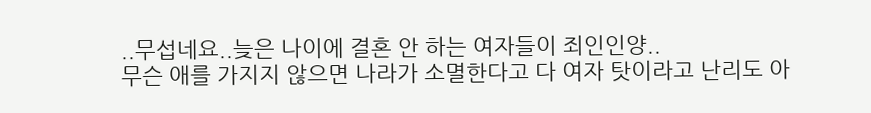..무섭네요..늦은 나이에 결혼 안 하는 여자들이 죄인인양..
무슨 애를 가지지 않으면 나라가 소멸한다고 다 여자 탓이라고 난리도 아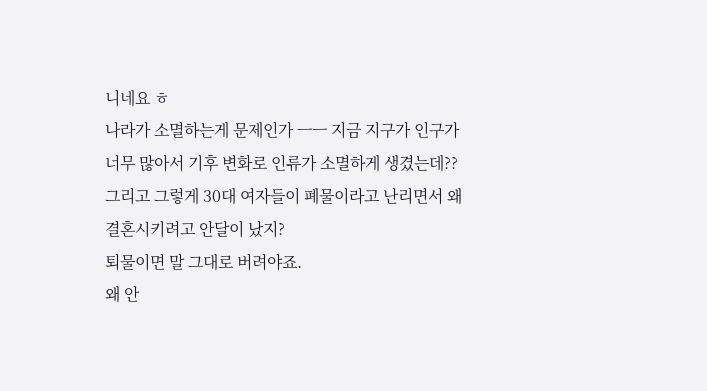니네요 ㅎ
나라가 소멸하는게 문제인가 ㅡㅡ 지금 지구가 인구가 너무 많아서 기후 변화로 인류가 소멸하게 생겼는데??
그리고 그렇게 30대 여자들이 폐물이라고 난리면서 왜 결혼시키려고 안달이 났지?
퇴물이면 말 그대로 버려야죠.
왜 안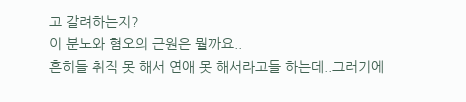고 갈려하는지?
이 분노와 혐오의 근원은 뭘까요..
흔히들 취직 못 해서 연애 못 해서라고들 하는데..그러기에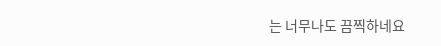는 너무나도 끔찍하네요